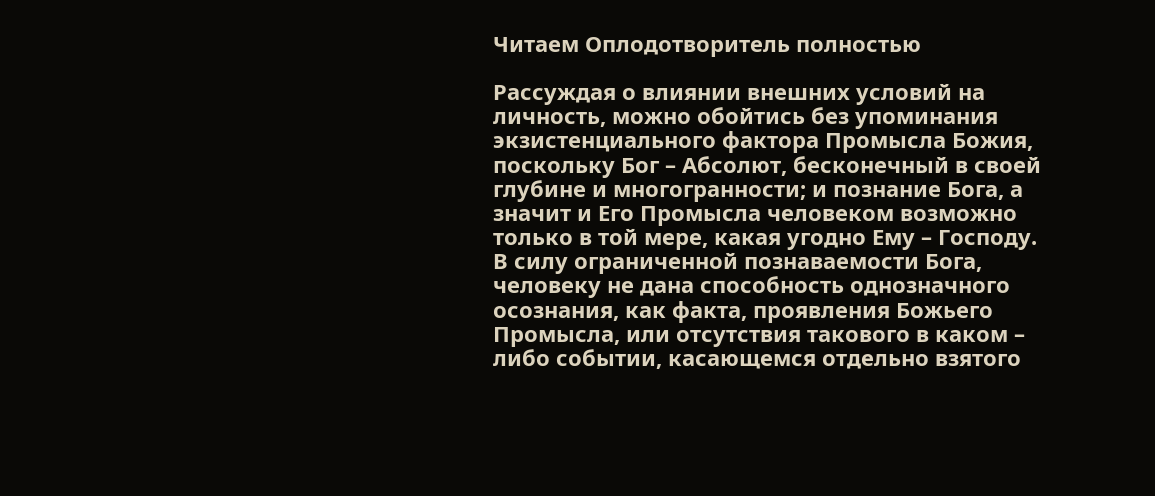Читаем Оплодотворитель полностью

Рассуждая о влиянии внешних условий на личность, можно обойтись без упоминания экзистенциального фактора Промысла Божия, поскольку Бог – Абсолют, бесконечный в своей глубине и многогранности; и познание Бога, а значит и Его Промысла человеком возможно только в той мере, какая угодно Ему – Господу. В силу ограниченной познаваемости Бога, человеку не дана способность однозначного осознания, как факта, проявления Божьего Промысла, или отсутствия такового в каком – либо событии, касающемся отдельно взятого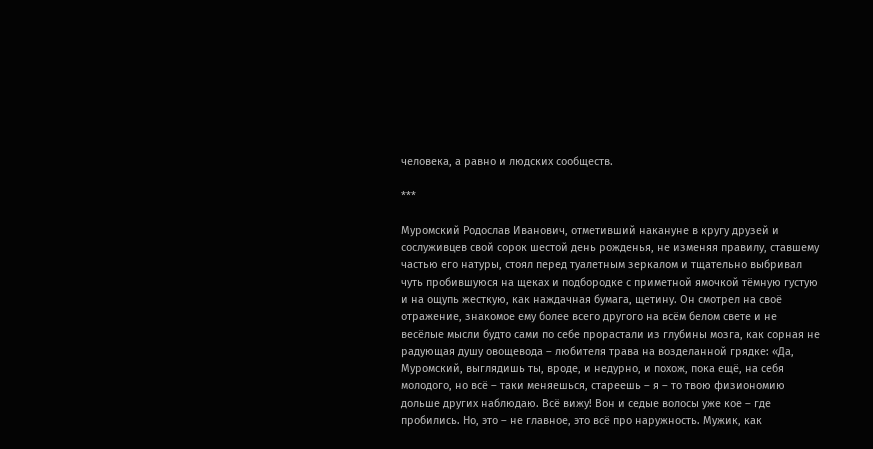человека, а равно и людских сообществ.

***

Муромский Родослав Иванович, отметивший накануне в кругу друзей и сослуживцев свой сорок шестой день рожденья, не изменяя правилу, ставшему частью его натуры, стоял перед туалетным зеркалом и тщательно выбривал чуть пробившуюся на щеках и подбородке с приметной ямочкой тёмную густую и на ощупь жесткую, как наждачная бумага, щетину. Он смотрел на своё отражение, знакомое ему более всего другого на всём белом свете и не весёлые мысли будто сами по себе прорастали из глубины мозга, как сорная не радующая душу овощевода – любителя трава на возделанной грядке: «Да, Муромский, выглядишь ты, вроде, и недурно, и похож, пока ещё, на себя молодого, но всё – таки меняешься, стареешь – я – то твою физиономию дольше других наблюдаю. Всё вижу! Вон и седые волосы уже кое – где пробились. Но, это – не главное, это всё про наружность. Мужик, как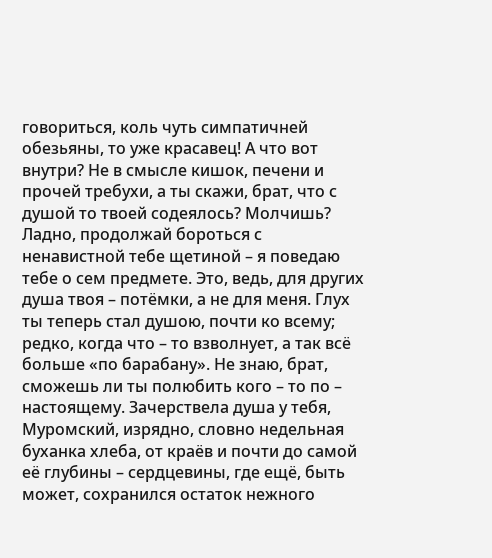говориться, коль чуть симпатичней обезьяны, то уже красавец! А что вот внутри? Не в смысле кишок, печени и прочей требухи, а ты скажи, брат, что с душой то твоей содеялось? Молчишь? Ладно, продолжай бороться с ненавистной тебе щетиной – я поведаю тебе о сем предмете. Это, ведь, для других душа твоя – потёмки, а не для меня. Глух ты теперь стал душою, почти ко всему; редко, когда что – то взволнует, а так всё больше «по барабану». Не знаю, брат, сможешь ли ты полюбить кого – то по – настоящему. Зачерствела душа у тебя, Муромский, изрядно, словно недельная буханка хлеба, от краёв и почти до самой её глубины – сердцевины, где ещё, быть может, сохранился остаток нежного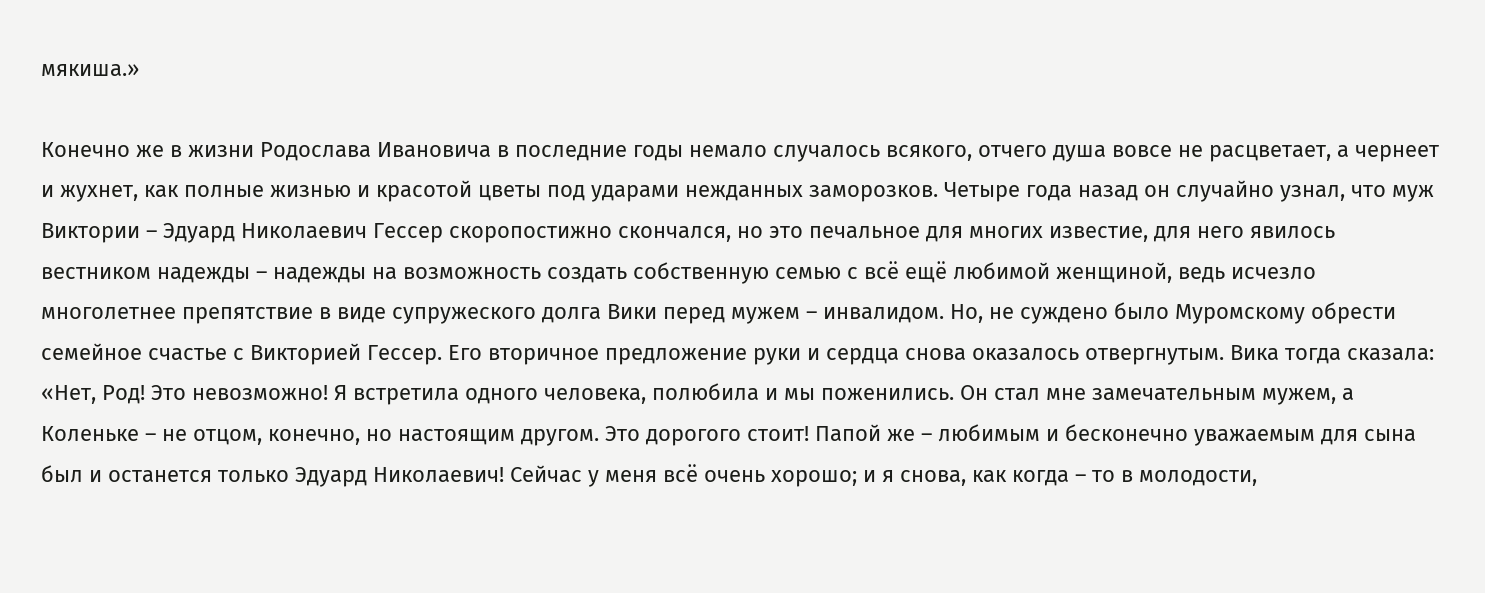мякиша.»

Конечно же в жизни Родослава Ивановича в последние годы немало случалось всякого, отчего душа вовсе не расцветает, а чернеет и жухнет, как полные жизнью и красотой цветы под ударами нежданных заморозков. Четыре года назад он случайно узнал, что муж Виктории – Эдуард Николаевич Гессер скоропостижно скончался, но это печальное для многих известие, для него явилось вестником надежды – надежды на возможность создать собственную семью с всё ещё любимой женщиной, ведь исчезло многолетнее препятствие в виде супружеского долга Вики перед мужем – инвалидом. Но, не суждено было Муромскому обрести семейное счастье с Викторией Гессер. Его вторичное предложение руки и сердца снова оказалось отвергнутым. Вика тогда сказала: «Нет, Род! Это невозможно! Я встретила одного человека, полюбила и мы поженились. Он стал мне замечательным мужем, а Коленьке – не отцом, конечно, но настоящим другом. Это дорогого стоит! Папой же – любимым и бесконечно уважаемым для сына был и останется только Эдуард Николаевич! Сейчас у меня всё очень хорошо; и я снова, как когда – то в молодости,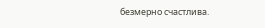безмерно счастлива.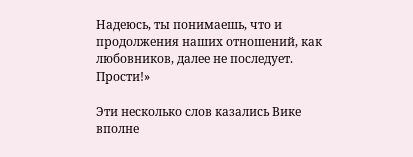Надеюсь, ты понимаешь, что и продолжения наших отношений, как любовников, далее не последует. Прости!»

Эти несколько слов казались Вике вполне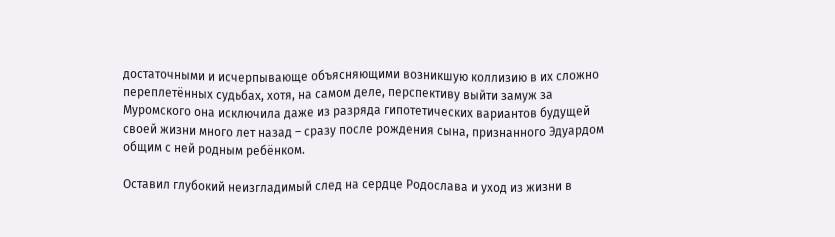достаточными и исчерпывающе объясняющими возникшую коллизию в их сложно переплетённых судьбах, хотя, на самом деле, перспективу выйти замуж за Муромского она исключила даже из разряда гипотетических вариантов будущей своей жизни много лет назад – сразу после рождения сына, признанного Эдуардом общим с ней родным ребёнком.

Оставил глубокий неизгладимый след на сердце Родослава и уход из жизни в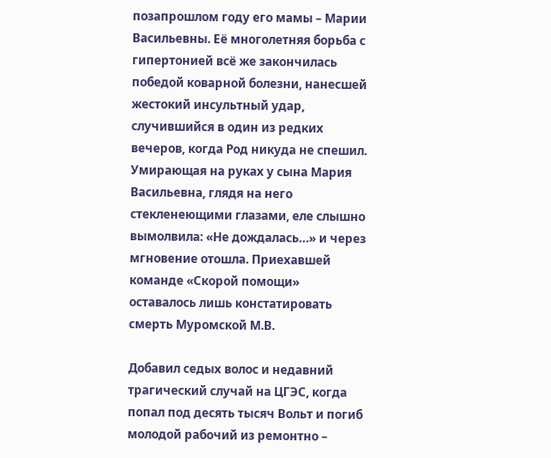позапрошлом году его мамы – Марии Васильевны. Её многолетняя борьба с гипертонией всё же закончилась победой коварной болезни, нанесшей жестокий инсультный удар, случившийся в один из редких вечеров, когда Род никуда не спешил. Умирающая на руках у сына Мария Васильевна, глядя на него стекленеющими глазами, еле слышно вымолвила: «Не дождалась…» и через мгновение отошла. Приехавшей команде «Скорой помощи» оставалось лишь констатировать смерть Муромской М.В.

Добавил седых волос и недавний трагический случай на ЦГЭС, когда попал под десять тысяч Вольт и погиб молодой рабочий из ремонтно –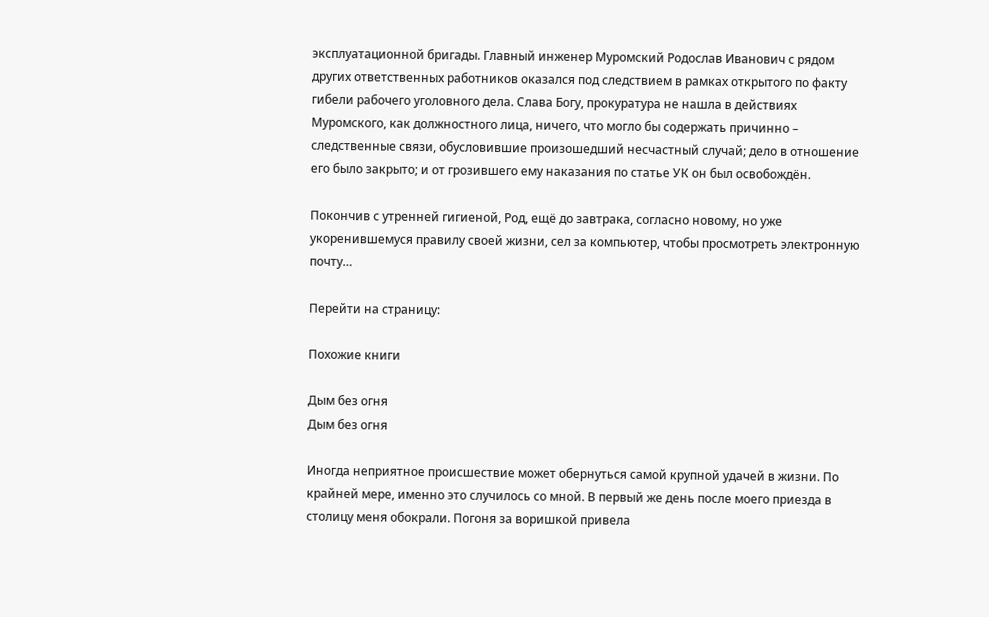эксплуатационной бригады. Главный инженер Муромский Родослав Иванович с рядом других ответственных работников оказался под следствием в рамках открытого по факту гибели рабочего уголовного дела. Слава Богу, прокуратура не нашла в действиях Муромского, как должностного лица, ничего, что могло бы содержать причинно – следственные связи, обусловившие произошедший несчастный случай; дело в отношение его было закрыто; и от грозившего ему наказания по статье УК он был освобождён.

Покончив с утренней гигиеной, Род, ещё до завтрака, согласно новому, но уже укоренившемуся правилу своей жизни, сел за компьютер, чтобы просмотреть электронную почту…

Перейти на страницу:

Похожие книги

Дым без огня
Дым без огня

Иногда неприятное происшествие может обернуться самой крупной удачей в жизни. По крайней мере, именно это случилось со мной. В первый же день после моего приезда в столицу меня обокрали. Погоня за воришкой привела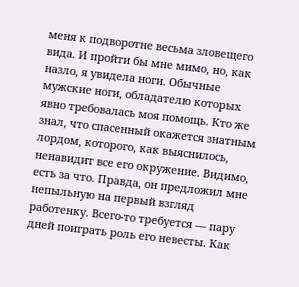меня к подворотне весьма зловещего вида. И пройти бы мне мимо, но, как назло, я увидела ноги. Обычные мужские ноги, обладателю которых явно требовалась моя помощь. Кто же знал, что спасенный окажется знатным лордом, которого, как выяснилось, ненавидит все его окружение. Видимо, есть за что. Правда, он предложил мне непыльную на первый взгляд работенку. Всего-то требуется — пару дней поиграть роль его невесты. Как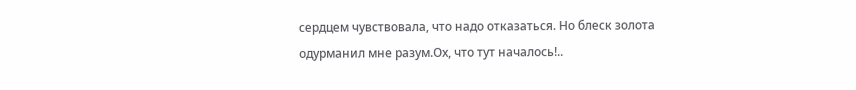сердцем чувствовала, что надо отказаться. Но блеск золота одурманил мне разум.Ох, что тут началось!..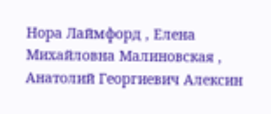Нора Лаймфорд , Елена Михайловна Малиновская , Анатолий Георгиевич Алексин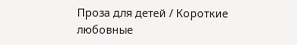Проза для детей / Короткие любовные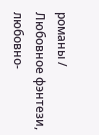романы / Любовное фэнтези, любовно-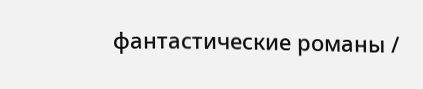фантастические романы /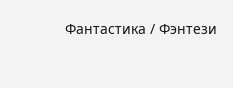Фантастика / Фэнтези